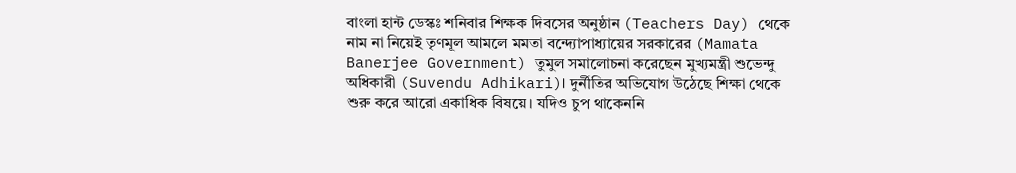বাংলা হান্ট ডেস্কঃ শনিবার শিক্ষক দিবসের অনুষ্ঠান (Teachers Day) থেকে নাম না নিয়েই তৃণমূল আমলে মমতা বন্দ্যোপাধ্যায়ের সরকারের (Mamata Banerjee Government) তুমুল সমালোচনা করেছেন মুখ্যমন্ত্রী শুভেন্দু অধিকারী (Suvendu Adhikari)। দুর্নীতির অভিযোগ উঠেছে শিক্ষা থেকে শুরু করে আরো একাধিক বিষয়ে। যদিও চুপ থাকেননি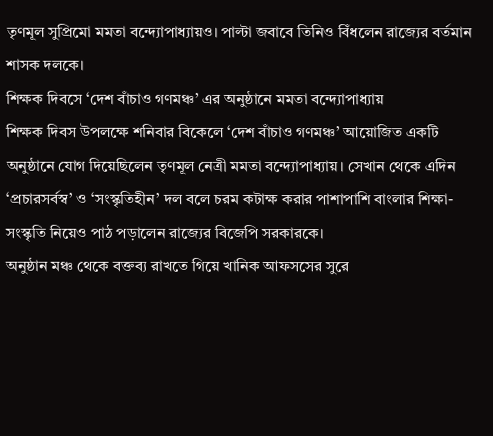তৃণমূল সুপ্রিমো মমতা বন্দ্যোপাধ্যায়ও। পাল্টা জবাবে তিনিও বিঁধলেন রাজ্যের বর্তমান শাসক দলকে।
শিক্ষক দিবসে ‘দেশ বাঁচাও গণমঞ্চ’ এর অনুষ্ঠানে মমতা বন্দ্যোপাধ্যায়
শিক্ষক দিবস উপলক্ষে শনিবার বিকেলে ‘দেশ বাঁচাও গণমঞ্চ’ আয়োজিত একটি অনুষ্ঠানে যোগ দিয়েছিলেন তৃণমূল নেত্রী মমতা বন্দ্যোপাধ্যায়। সেখান থেকে এদিন ‘প্রচারসর্বস্ব’ ও ‘সংস্কৃতিহীন’ দল বলে চরম কটাক্ষ করার পাশাপাশি বাংলার শিক্ষা-সংস্কৃতি নিয়েও পাঠ পড়ালেন রাজ্যের বিজেপি সরকারকে।
অনুষ্ঠান মঞ্চ থেকে বক্তব্য রাখতে গিয়ে খানিক আফসসের সুরে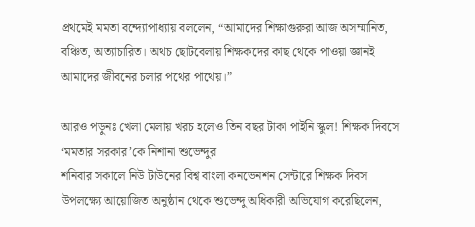প্রথমেই মমতা বন্দ্যোপাধ্যায় বললেন, “আমাদের শিক্ষাগুরুরা আজ অসম্মানিত, বঞ্চিত, অত্যাচারিত। অথচ ছোটবেলায় শিক্ষকদের কাছ থেকে পাওয়া জ্ঞানই আমাদের জীবনের চলার পথের পাথেয়।”

আরও পড়ুনঃ খেলা মেলায় খরচ হলেও তিন বছর টাকা পাইনি স্কুল! শিক্ষক দিবসে ‘মমতার সরকার’কে নিশানা শুভেন্দুর
শনিবার সকালে নিউ টাউনের বিশ্ব বাংলা কনভেনশন সেন্টারে শিক্ষক দিবস উপলক্ষ্যে আয়োজিত অনুষ্ঠান থেকে শুভেন্দু অধিকারী অভিযোগ করেছিলেন,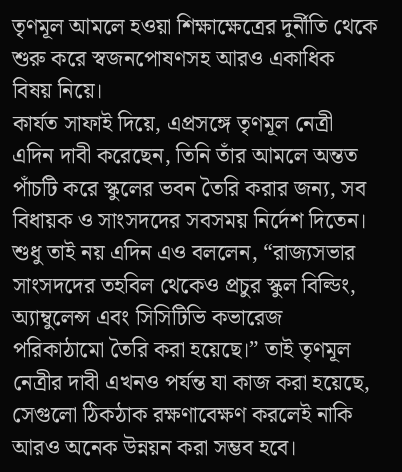তৃণমূল আমলে হওয়া শিক্ষাক্ষেত্রের দুর্নীতি থেকে শুরু করে স্বজনপোষণসহ আরও একাধিক বিষয় নিয়ে।
কার্যত সাফাই দিয়ে, এপ্রসঙ্গে তৃণমূল নেত্রী এদিন দাবী করেছেন, তিনি তাঁর আমলে অন্তত পাঁচটি করে স্কুলের ভবন তৈরি করার জন্য, সব বিধায়ক ও সাংসদদের সবসময় নির্দেশ দিতেন। শুধু তাই নয় এদিন এও বললেন, “রাজ্যসভার সাংসদদের তহবিল থেকেও প্রচুর স্কুল বিল্ডিং, অ্যাম্বুলেন্স এবং সিসিটিভি কভারেজ পরিকাঠামো তৈরি করা হয়েছে।” তাই তৃণমূল নেত্রীর দাবী এখনও পর্যন্ত যা কাজ করা হয়েছে, সেগুলো ঠিকঠাক রক্ষণাবেক্ষণ করলেই নাকি আরও অনেক উন্নয়ন করা সম্ভব হবে।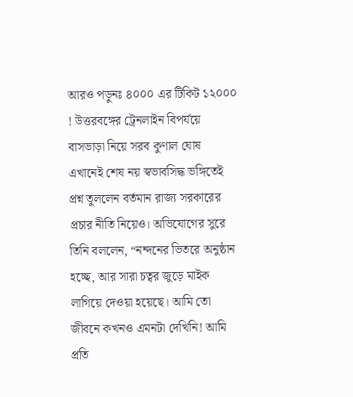আরও পড়ুনঃ ৪০০০ এর টিকিট ১২০০০ ! উত্তরবঙ্গের ট্রেনলাইন বিপর্যয়ে বাসভাড়া নিয়ে সরব কুণাল ঘোষ
এখানেই শেষ নয় স্বভাবসিদ্ধ ভঙ্গিতেই প্রশ্ন তুললেন বর্তমান রাজ্য সরকারের প্রচার নীতি নিয়েও। অভিযোগের সুরে তিনি বললেন, “নন্দনের ভিতরে অনুষ্ঠান হচ্ছে, আর সারা চত্বর জুড়ে মাইক লাগিয়ে দেওয়া হয়েছে। আমি তো জীবনে কখনও এমনটা দেখিনি! আমি প্রতি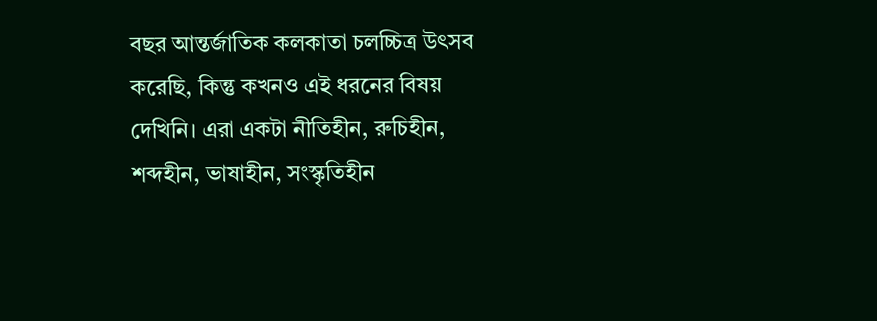বছর আন্তর্জাতিক কলকাতা চলচ্চিত্র উৎসব করেছি, কিন্তু কখনও এই ধরনের বিষয় দেখিনি। এরা একটা নীতিহীন, রুচিহীন, শব্দহীন, ভাষাহীন, সংস্কৃতিহীন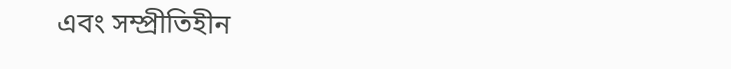এবং সম্প্রীতিহীন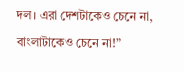দল। এরা দেশটাকেও চেনে না, বাংলাটাকেও চেনে না!”